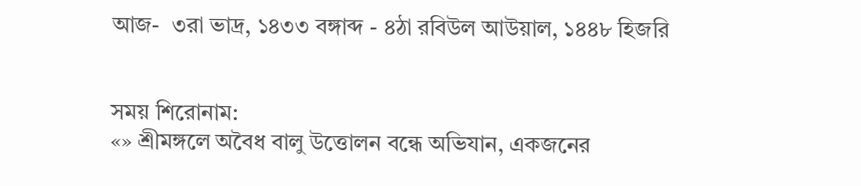আজ-  ৩রা ভাদ্র, ১৪৩৩ বঙ্গাব্দ - ৪ঠা রবিউল আউয়াল, ১৪৪৮ হিজরি


সময় শিরোনাম:
«» শ্রীমঙ্গলে অবৈধ বালু উত্তোলন বন্ধে অভিযান, একজনের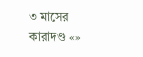৩ মাসের কারাদণ্ড «»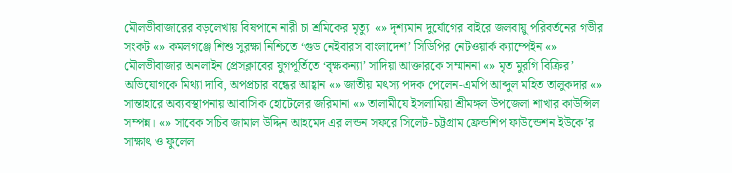মৌলভীবাজারের বড়লেখায় বিষপানে নারী চা শ্রমিকের মৃত্যু  «» দৃশ্যমান দুর্যোগের বাইরে জলবায়ু পরিবর্তনের গভীর সংকট «» কমলগঞ্জে শিশু সুরক্ষা নিশ্চিতে ‘গুড নেইবারস বাংলাদেশ’ সিডিপির নেটওয়ার্ক ক্যাম্পেইন «» মৌলভীবাজার অনলাইন প্রেসক্লাবের যুগপূর্তিতে ‘বৃক্ষকন্যা’ সাদিয়া আক্তারকে সম্মাননা «» মৃত মুরগি বিক্রির’ অভিযোগকে মিথ্যা দাবি, অপপ্রচার বন্ধের আহ্বান «» জাতীয় মৎস্য পদক পেলেন-এমপি আব্দুল মহিত তালুকদার «» সান্তাহারে অব্যবস্থাপনায় আবাসিক হোটেলের জরিমানা «» তালামীযে ইসলামিয়া শ্রীমঙ্গল উপজেলা শাখার কাউন্সিল সম্পন্ন। «» সা‌বেক স‌চিব জামাল উদ্দিন আহমেদ এর লন্ডন সফ‌রে সিলেট-চট্টগ্রাম ফ্রেন্ডশিপ ফাউন্ডেশন ইউকে’র সাক্ষাৎ ও ফুলেল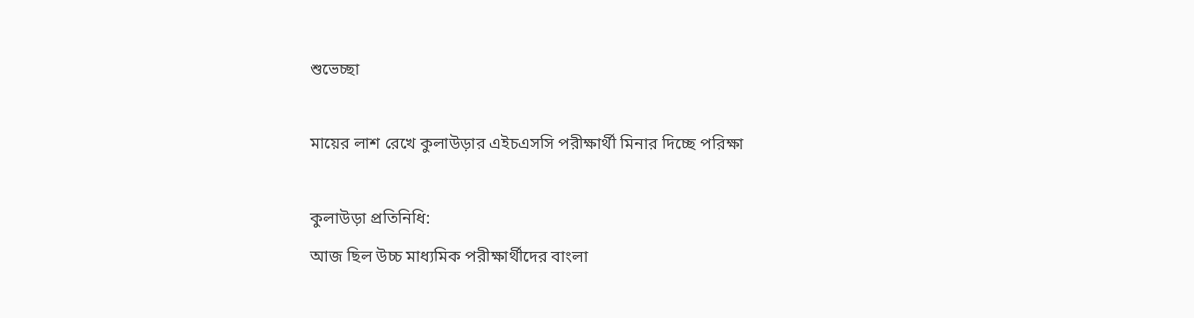শুভেচ্ছা

মায়ের লাশ রেখে কুলাউড়ার এইচএসসি পরীক্ষার্থী মিনার দিচ্ছে পরিক্ষা

কুলাউড়া প্রতিনিধি:
আজ ছিল উচ্চ মাধ্যমিক পরীক্ষার্থীদের বাংলা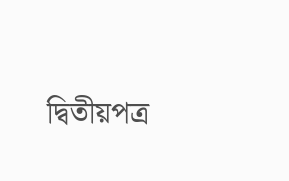দ্বিতীয়পত্র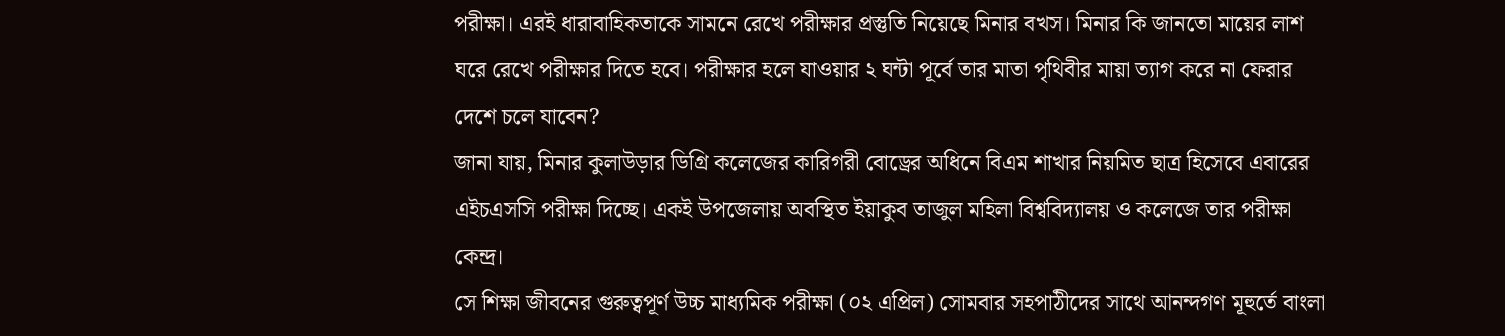পরীক্ষা। এরই ধারাবাহিকতাকে সামনে রেখে পরীক্ষার প্রস্তুতি নিয়েছে মিনার বখস। মিনার কি জানতো মায়ের লাশ ঘরে রেখে পরীক্ষার দিতে হবে। পরীক্ষার হলে যাওয়ার ২ ঘন্টা পূর্বে তার মাতা পৃথিবীর মায়া ত্যাগ করে না ফেরার দেশে চলে যাবেন?
জানা যায়, মিনার কুলাউড়ার ডিগ্রি কলেজের কারিগরী বোড্রের অধিনে বিএম শাখার নিয়মিত ছাত্র হিসেবে এবারের এইচএসসি পরীক্ষা দিচ্ছে। একই উপজেলায় অবস্থিত ইয়াকুব তাজুল মহিলা বিশ্ববিদ্যালয় ও কলেজে তার পরীক্ষা কেন্দ্র।
সে শিক্ষা জীবনের গুরুত্বপূর্ণ উচ্চ মাধ্যমিক পরীক্ষা (০২ এপ্রিল) সোমবার সহপাঠীদের সাথে আনন্দগণ মূহুর্তে বাংলা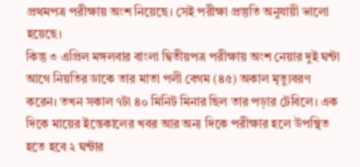প্রথমপত্র পরীক্ষায় অংশ নিয়েছে। সেই পরীক্ষা প্রস্তুতি অনুযায়ী ভালো হয়েছে।
কিন্তু ৩ এপ্রিল মঙ্গলবার বাংলা দ্বিতীয়পত্র পরীক্ষায় অংশ নেয়ার দুই ঘন্টা আগে নিয়তির ডাকে তার মাতা পলী বেগম (৪৫) অকাল মৃত্যুবরণ করেন। তখন সকাল ৭টা ৪০ মিনিট মিনার ছিল তার পড়ার টেবিলে। এক দিকে মায়ের ইন্তেকালের খবর আর অন্য দিকে পরীক্ষার হলে উপস্থিত হতে হবে ২ ঘন্টার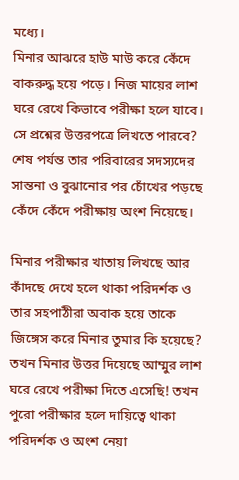মধ্যে।
মিনার আঝরে হাউ মাউ করে কেঁদে বাকরুদ্ধ হয়ে পড়ে। নিজ মায়ের লাশ ঘরে রেখে কিভাবে পরীক্ষা হলে যাবে। সে প্রশ্নের উত্তরপত্রে লিখতে পারবে? শেষ পর্যন্ত তার পরিবারের সদস্যদের সান্তনা ও বুঝানোর পর চোঁখের পড়ছে কেঁদে কেঁদে পরীক্ষায় অংশ নিয়েছে।

মিনার পরীক্ষার খাতায় লিখছে আর কাঁদছে দেখে হলে থাকা পরিদর্শক ও তার সহপাঠীরা অবাক হয়ে তাকে জিঙ্গেস করে মিনার তুমার কি হয়েছে? তখন মিনার উত্তর দিয়েছে আম্মুর লাশ ঘরে রেখে পরীক্ষা দিতে এসেছি! তখন পুরো পরীক্ষার হলে দায়িত্বে থাকা পরিদর্শক ও অংশ নেয়া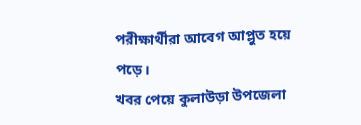পরীক্ষার্থীরা আবেগ আপ্লুত হয়ে পড়ে।
খবর পেয়ে কুলাউড়া উপজেলা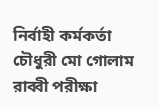নির্বাহী কর্মকর্তা চৌধুরী মো গোলাম রাব্বী পরীক্ষা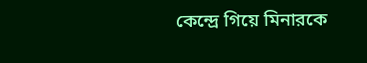কেন্দ্রে গিয়ে মিনারকে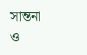সান্তনা ও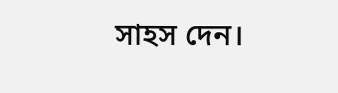সাহস দেন।